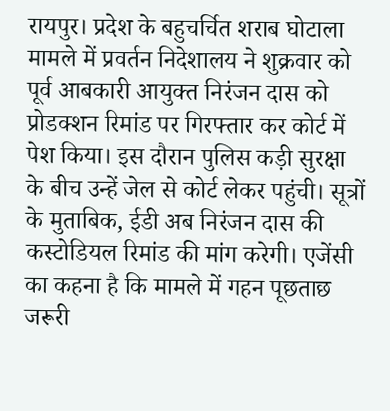रायपुर। प्रदेश के बहुचर्चित शराब घोटाला मामले में प्रवर्तन निदेशालय ने शुक्रवार को पूर्व आबकारी आयुक्त निरंजन दास को प्रोडक्शन रिमांड पर गिरफ्तार कर कोर्ट में पेश किया। इस दौरान पुलिस कड़ी सुरक्षा के बीच उन्हें जेल से कोर्ट लेकर पहुंची। सूत्रों के मुताबिक, ईडी अब निरंजन दास की कस्टोडियल रिमांड की मांग करेगी। एजेंसी का कहना है कि मामले में गहन पूछताछ जरूरी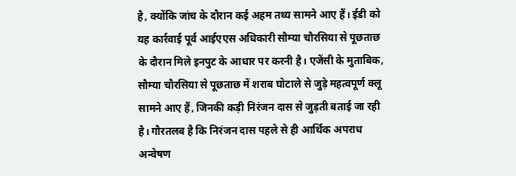है, क्योंकि जांच के दौरान कई अहम तथ्य सामने आए हैं। ईडी को यह कार्रवाई पूर्व आईएएस अधिकारी सौम्या चौरसिया से पूछताछ के दौरान मिले इनपुट के आधार पर करनी है। एजेंसी के मुताबिक, सौम्या चौरसिया से पूछताछ में शराब घोटाले से जुड़े महत्वपूर्ण क्लू सामने आए हैं, जिनकी कड़ी निरंजन दास से जुड़ती बताई जा रही है। गौरतलब है कि निरंजन दास पहले से ही आर्थिक अपराध अन्वेषण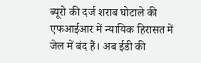ब्यूरो की दर्ज शराब घोटाले की एफआईआर में न्यायिक हिरासत में जेल में बंद हैं। अब ईडी की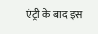एंट्री के बाद इस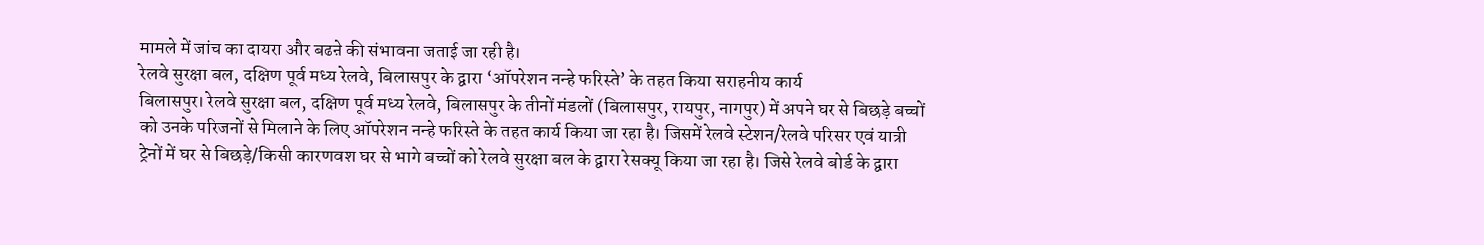मामले में जांच का दायरा और बढऩे की संभावना जताई जा रही है।
रेलवे सुरक्षा बल, दक्षिण पूर्व मध्य रेलवे, बिलासपुर के द्वारा ‘ऑपरेशन नन्हे फरिस्ते’ के तहत किया सराहनीय कार्य
बिलासपुर। रेलवे सुरक्षा बल, दक्षिण पूर्व मध्य रेलवे, बिलासपुर के तीनों मंडलों (बिलासपुर, रायपुर, नागपुर) में अपने घर से बिछड़े बच्चों को उनके परिजनों से मिलाने के लिए ऑपरेशन नन्हे फरिस्ते के तहत कार्य किया जा रहा है। जिसमें रेलवे स्टेशन/रेलवे परिसर एवं यात्री ट्रेनों में घर से बिछड़े/किसी कारणवश घर से भागे बच्चों को रेलवे सुरक्षा बल के द्वारा रेसक्यू किया जा रहा है। जिसे रेलवे बोर्ड के द्वारा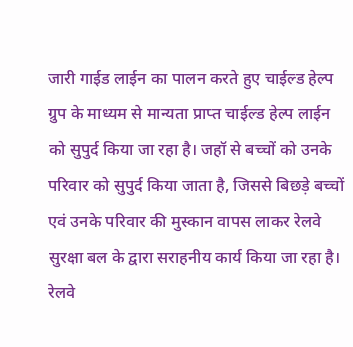जारी गाईड लाईन का पालन करते हुए चाईल्ड हेल्प ग्रुप के माध्यम से मान्यता प्राप्त चाईल्ड हेल्प लाईन को सुपुर्द किया जा रहा है। जहॉ से बच्चों को उनके परिवार को सुपुर्द किया जाता है, जिससे बिछड़े बच्चों एवं उनके परिवार की मुस्कान वापस लाकर रेलवे सुरक्षा बल के द्वारा सराहनीय कार्य किया जा रहा है। रेलवे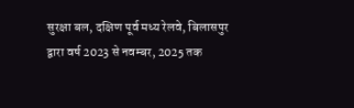सुरक्षा बल, दक्षिण पूर्व मध्य रेलवे, बिलासपुर द्वारा वर्ष 2023 से नवम्बर, 2025 तक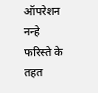ऑपरेशन नन्हे फरिस्ते के तहत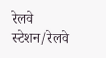रेलवे स्टेशन/रेलवे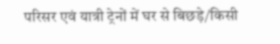परिसर एवं यात्री ट्रेनों में घर से बिछड़े/किसी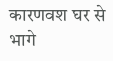कारणवश घर से भागे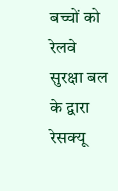बच्चों को रेलवे सुरक्षा बल के द्वारा रेसक्यू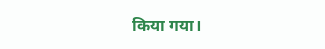किया गया।